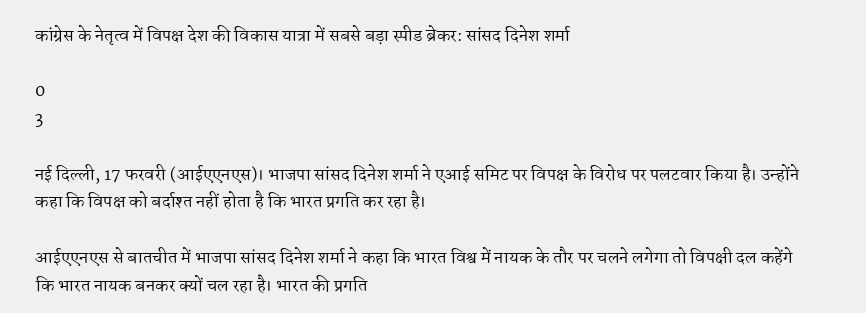कांग्रेस के नेतृत्व में विपक्ष देश की विकास यात्रा में सबसे बड़ा स्पीड ब्रेकर: सांसद दिनेश शर्मा

0
3

नई दिल्ली, 17 फरवरी (आईएएनएस)। भाजपा सांसद दिनेश शर्मा ने एआई समिट पर विपक्ष के विरोध पर पलटवार किया है। उन्होंने कहा कि विपक्ष को बर्दाश्त नहीं होता है कि भारत प्रगति कर रहा है।

आईएएनएस से बातचीत में भाजपा सांसद दिनेश शर्मा ने कहा कि भारत विश्व में नायक के तौर पर चलने लगेगा तो विपक्षी दल कहेंगे कि भारत नायक बनकर क्यों चल रहा है। भारत की प्रगति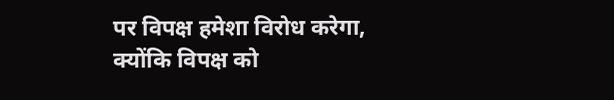पर विपक्ष हमेशा विरोध करेगा, क्योंकि विपक्ष को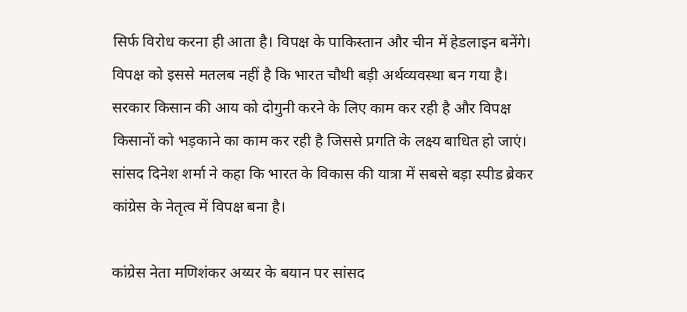सिर्फ विरोध करना ही आता है। विपक्ष के पाकिस्तान और चीन में हेडलाइन बनेंगे। विपक्ष को इससे मतलब नहीं है कि भारत चौथी बड़ी अर्थव्यवस्था बन गया है। सरकार किसान की आय को दोगुनी करने के लिए काम कर रही है और विपक्ष किसानों को भड़काने का काम कर रही है जिससे प्रगति के लक्ष्य बाधित हो जाएं। सांसद दिनेश शर्मा ने कहा कि भारत के विकास की यात्रा में सबसे बड़ा स्पीड ब्रेकर कांग्रेस के नेतृत्व में विपक्ष बना है।

कांग्रेस नेता मणिशंकर अय्यर के बयान पर सांसद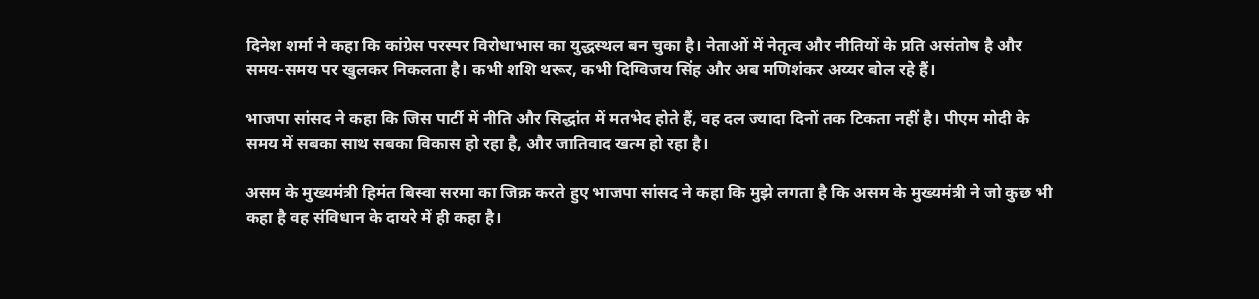दिनेश शर्मा ने कहा कि कांग्रेस परस्पर विरोधाभास का युद्धस्थल बन चुका है। नेताओं में नेतृत्व और नीतियों के प्रति असंतोष है और समय-समय पर खुलकर निकलता है। कभी शशि थरूर, कभी दिग्विजय सिंह और अब मणिशंकर अय्यर बोल रहे हैं।

भाजपा सांसद ने कहा कि जिस पार्टी में नीति और सिद्धांत में मतभेद होते हैं, वह दल ज्यादा दिनों तक टिकता नहीं है। पीएम मोदी के समय में सबका साथ सबका विकास हो रहा है, और जातिवाद खत्म हो रहा है।

असम के मुख्यमंत्री हिमंत बिस्वा सरमा का जिक्र करते हुए भाजपा सांसद ने कहा कि मुझे लगता है कि असम के मुख्यमंत्री ने जो कुछ भी कहा है वह संविधान के दायरे में ही कहा है।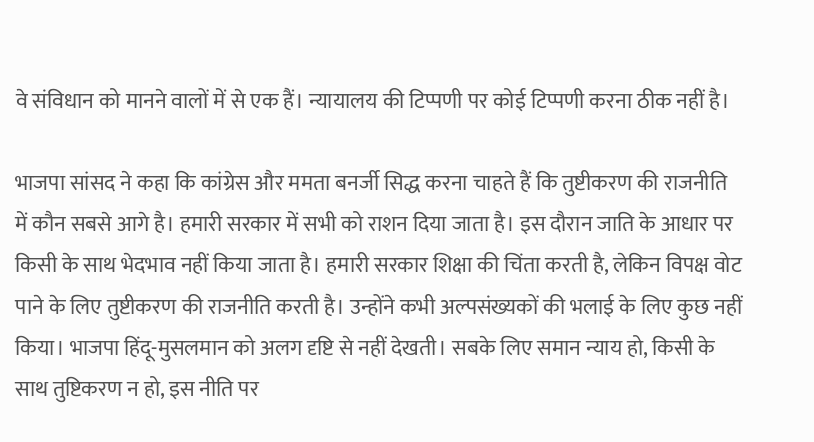वे संविधान को मानने वालों में से एक हैं। न्यायालय की टिप्पणी पर कोई टिप्पणी करना ठीक नहीं है।

भाजपा सांसद ने कहा कि कांग्रेस और ममता बनर्जी सिद्ध करना चाहते हैं कि तुष्टीकरण की राजनीति में कौन सबसे आगे है। हमारी सरकार में सभी को राशन दिया जाता है। इस दौरान जाति के आधार पर किसी के साथ भेदभाव नहीं किया जाता है। हमारी सरकार शिक्षा की चिंता करती है, लेकिन विपक्ष वोट पाने के लिए तुष्टीकरण की राजनीति करती है। उन्होंने कभी अल्पसंख्यकों की भलाई के लिए कुछ नहीं किया। भाजपा हिंदू-मुसलमान को अलग दृष्टि से नहीं देखती। सबके लिए समान न्याय हो, किसी के साथ तुष्टिकरण न हो, इस नीति पर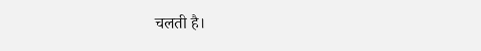चलती है।